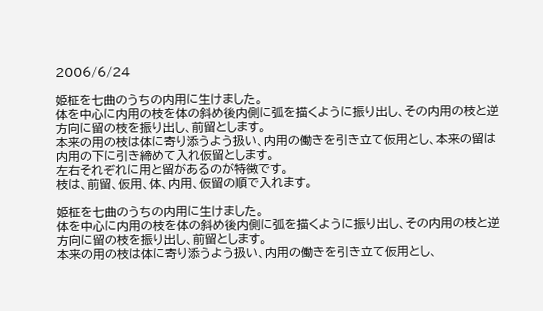2006/6/24

姫柾を七曲のうちの内用に生けました。
体を中心に内用の枝を体の斜め後内側に弧を描くように振り出し、その内用の枝と逆方向に留の枝を振り出し、前留とします。
本来の用の枝は体に寄り添うよう扱い、内用の働きを引き立て仮用とし、本来の留は内用の下に引き締めて入れ仮留とします。
左右それぞれに用と留があるのが特徴です。
枝は、前留、仮用、体、内用、仮留の順で入れます。

姫柾を七曲のうちの内用に生けました。
体を中心に内用の枝を体の斜め後内側に弧を描くように振り出し、その内用の枝と逆方向に留の枝を振り出し、前留とします。
本来の用の枝は体に寄り添うよう扱い、内用の働きを引き立て仮用とし、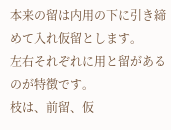本来の留は内用の下に引き締めて入れ仮留とします。
左右それぞれに用と留があるのが特徴です。
枝は、前留、仮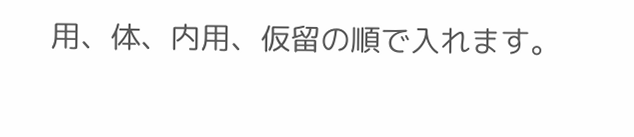用、体、内用、仮留の順で入れます。